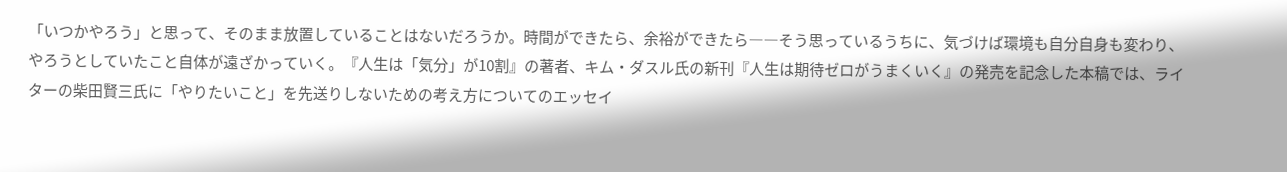「いつかやろう」と思って、そのまま放置していることはないだろうか。時間ができたら、余裕ができたら――そう思っているうちに、気づけば環境も自分自身も変わり、やろうとしていたこと自体が遠ざかっていく。『人生は「気分」が10割』の著者、キム・ダスル氏の新刊『人生は期待ゼロがうまくいく』の発売を記念した本稿では、ライターの柴田賢三氏に「やりたいこと」を先送りしないための考え方についてのエッセイ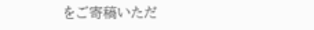をご寄稿いただ